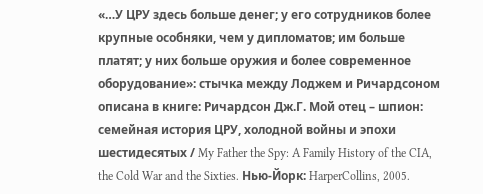«…У ЦРУ здесь больше денег; у его сотрудников более крупные особняки, чем у дипломатов; им больше платят; у них больше оружия и более современное оборудование»: стычка между Лоджем и Ричардсоном описана в книге: Ричардсон Дж.Г. Мой отец – шпион: семейная история ЦРУ, холодной войны и эпохи шестидесятых / My Father the Spy: A Family History of the CIA, the Cold War and the Sixties. Нью-Йорк: HarperCollins, 2005.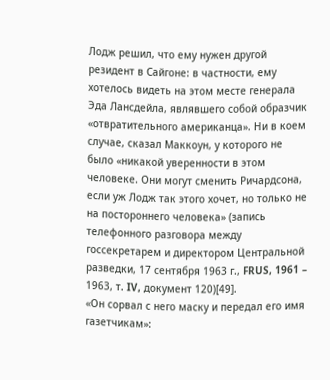Лодж решил, что ему нужен другой резидент в Сайгоне: в частности, ему хотелось видеть на этом месте генерала Эда Лансдейла, являвшего собой образчик «отвратительного американца». Ни в коем случае, сказал Маккоун, у которого не было «никакой уверенности в этом человеке. Они могут сменить Ричардсона, если уж Лодж так этого хочет, но только не на постороннего человека» (запись телефонного разговора между госсекретарем и директором Центральной разведки, 17 сентября 1963 г., FRUS, 1961 – 1963, т. IV, документ 120)[49].
«Он сорвал с него маску и передал его имя газетчикам»: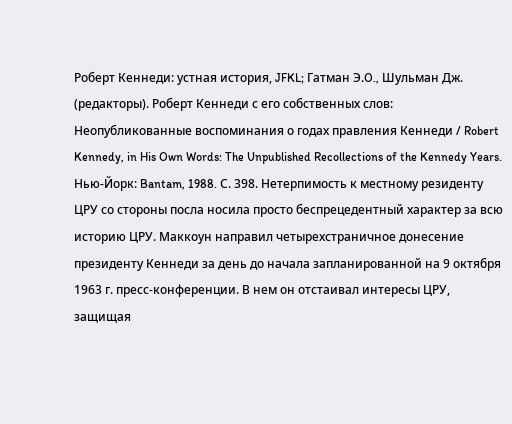Роберт Кеннеди: устная история, JFKL; Гатман Э.O., Шульман Дж. (редакторы). Роберт Кеннеди с его собственных слов: Неопубликованные воспоминания о годах правления Кеннеди / Robert Kennedy, in His Own Words: The Unpublished Recollections of the Kennedy Years. Нью-Йорк: Bantam, 1988. С. 398. Нетерпимость к местному резиденту ЦРУ со стороны посла носила просто беспрецедентный характер за всю историю ЦРУ. Маккоун направил четырехстраничное донесение президенту Кеннеди за день до начала запланированной на 9 октября 1963 г. пресс-конференции. В нем он отстаивал интересы ЦРУ, защищая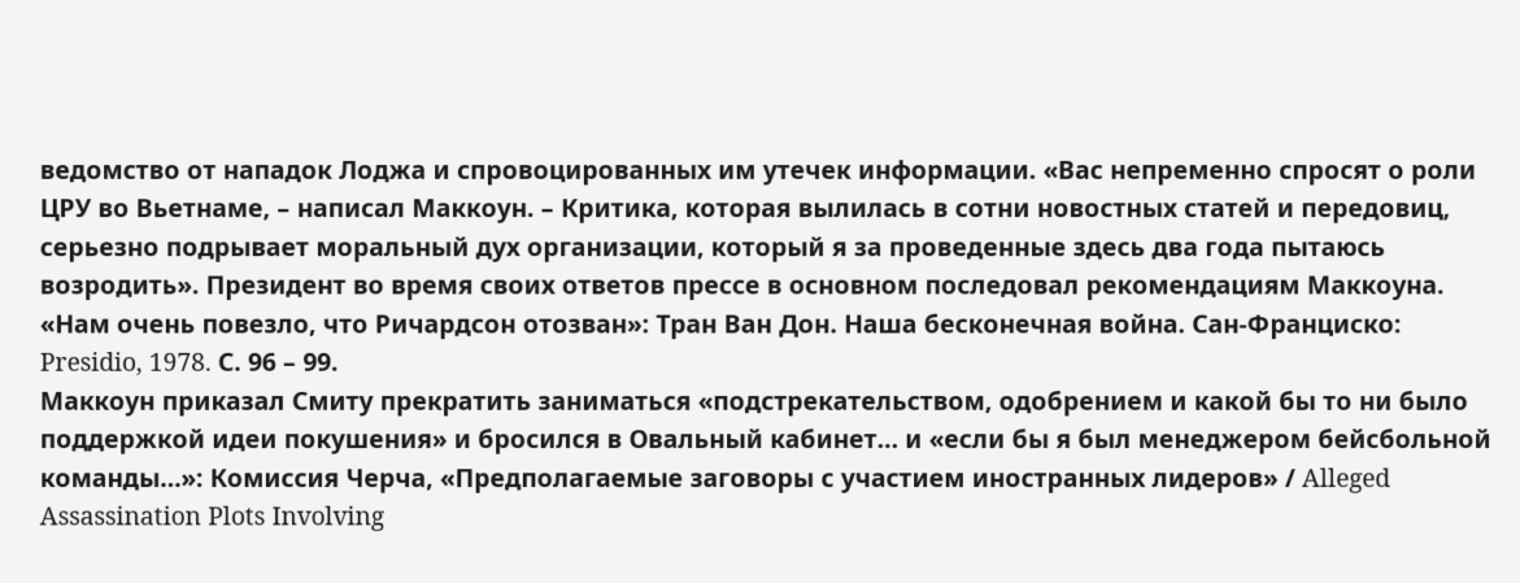ведомство от нападок Лоджа и спровоцированных им утечек информации. «Вас непременно спросят о роли ЦРУ во Вьетнаме, – написал Маккоун. – Критика, которая вылилась в сотни новостных статей и передовиц, серьезно подрывает моральный дух организации, который я за проведенные здесь два года пытаюсь возродить». Президент во время своих ответов прессе в основном последовал рекомендациям Маккоуна.
«Нам очень повезло, что Ричардсон отозван»: Тран Ван Дон. Наша бесконечная война. Сан-Франциско: Presidio, 1978. С. 96 – 99.
Маккоун приказал Смиту прекратить заниматься «подстрекательством, одобрением и какой бы то ни было поддержкой идеи покушения» и бросился в Овальный кабинет… и «если бы я был менеджером бейсбольной команды…»: Комиссия Черча, «Предполагаемые заговоры с участием иностранных лидеров» / Alleged Assassination Plots Involving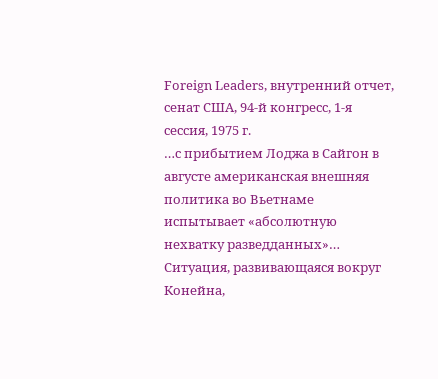Foreign Leaders, внутренний отчет, сенат США, 94-й конгресс, 1-я сессия, 1975 г.
…с прибытием Лоджа в Сайгон в августе американская внешняя политика во Вьетнаме испытывает «абсолютную нехватку разведданных»… Ситуация, развивающаяся вокруг Конейна,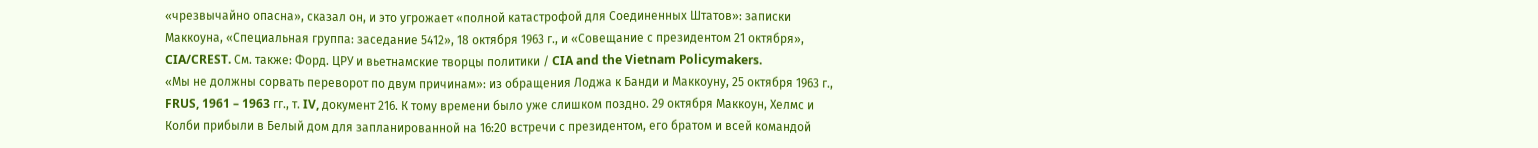«чрезвычайно опасна», сказал он, и это угрожает «полной катастрофой для Соединенных Штатов»: записки Маккоуна, «Специальная группа: заседание 5412», 18 октября 1963 г., и «Совещание с президентом 21 октября», CIA/CREST. См. также: Форд. ЦРУ и вьетнамские творцы политики / CIA and the Vietnam Policymakers.
«Мы не должны сорвать переворот по двум причинам»: из обращения Лоджа к Банди и Маккоуну, 25 октября 1963 г., FRUS, 1961 – 1963 гг., т. IV, документ 216. К тому времени было уже слишком поздно. 29 октября Маккоун, Хелмс и Колби прибыли в Белый дом для запланированной на 16:20 встречи с президентом, его братом и всей командой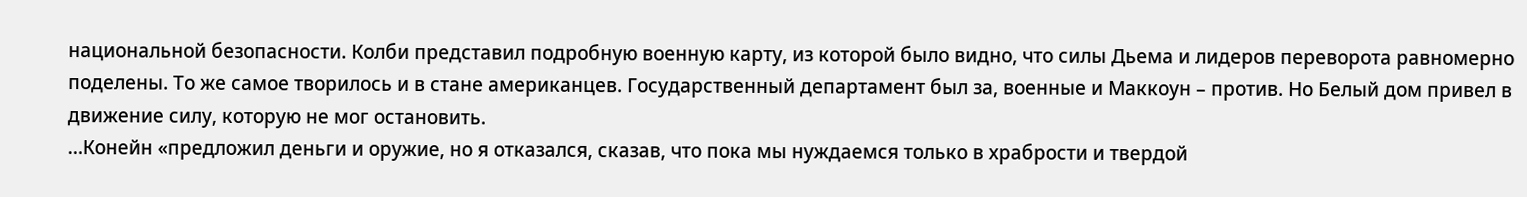национальной безопасности. Колби представил подробную военную карту, из которой было видно, что силы Дьема и лидеров переворота равномерно поделены. То же самое творилось и в стане американцев. Государственный департамент был за, военные и Маккоун – против. Но Белый дом привел в движение силу, которую не мог остановить.
…Конейн «предложил деньги и оружие, но я отказался, сказав, что пока мы нуждаемся только в храбрости и твердой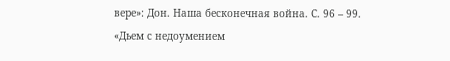вере»: Дон. Наша бесконечная война. С. 96 – 99.
«Дьем с недоумением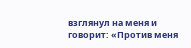взглянул на меня и говорит: «Против меня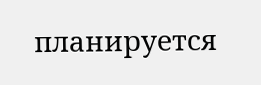планируется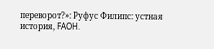переворот?»: Руфус Филипс: устная история, FAOH.